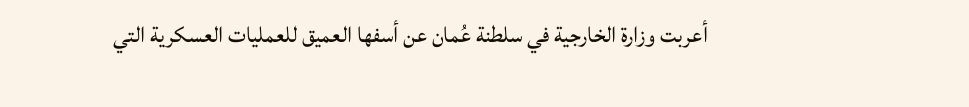أعربت وزارة الخارجية في سلطنة عُمان عن أسفها العميق للعمليات العسكرية التي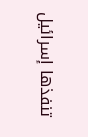تنفذها إسرائيل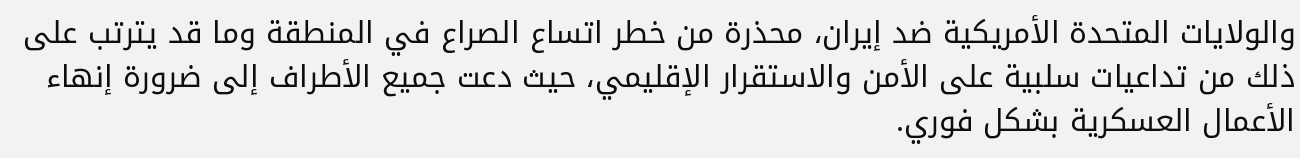والولايات المتحدة الأمريكية ضد إيران، محذرة من خطر اتساع الصراع في المنطقة وما قد يترتب على ذلك من تداعيات سلبية على الأمن والاستقرار الإقليمي، حيث دعت جميع الأطراف إلى ضرورة إنهاء الأعمال العسكرية بشكل فوري.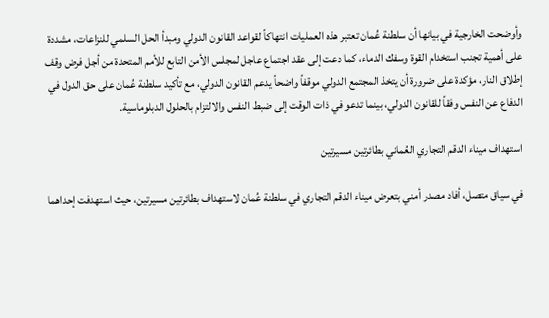وأوضحت الخارجية في بيانها أن سلطنة عُمان تعتبر هذه العمليات انتهاكاً لقواعد القانون الدولي ومبدأ الحل السلمي للنزاعات، مشددة على أهمية تجنب استخدام القوة وسفك الدماء، كما دعت إلى عقد اجتماع عاجل لمجلس الأمن التابع للأمم المتحدة من أجل فرض وقف إطلاق النار، مؤكدة على ضرورة أن يتخذ المجتمع الدولي موقفاً واضحاً يدعم القانون الدولي، مع تأكيد سلطنة عُمان على حق الدول في الدفاع عن النفس وفقاً للقانون الدولي، بينما تدعو في ذات الوقت إلى ضبط النفس والالتزام بالحلول الدبلوماسية.

استهداف ميناء الدقم التجاري العُماني بطائرتين مسيرتين

في سياق متصل، أفاد مصدر أمني بتعرض ميناء الدقم التجاري في سلطنة عُمان لاستهداف بطائرتين مسيرتين، حيث استهدفت إحداهما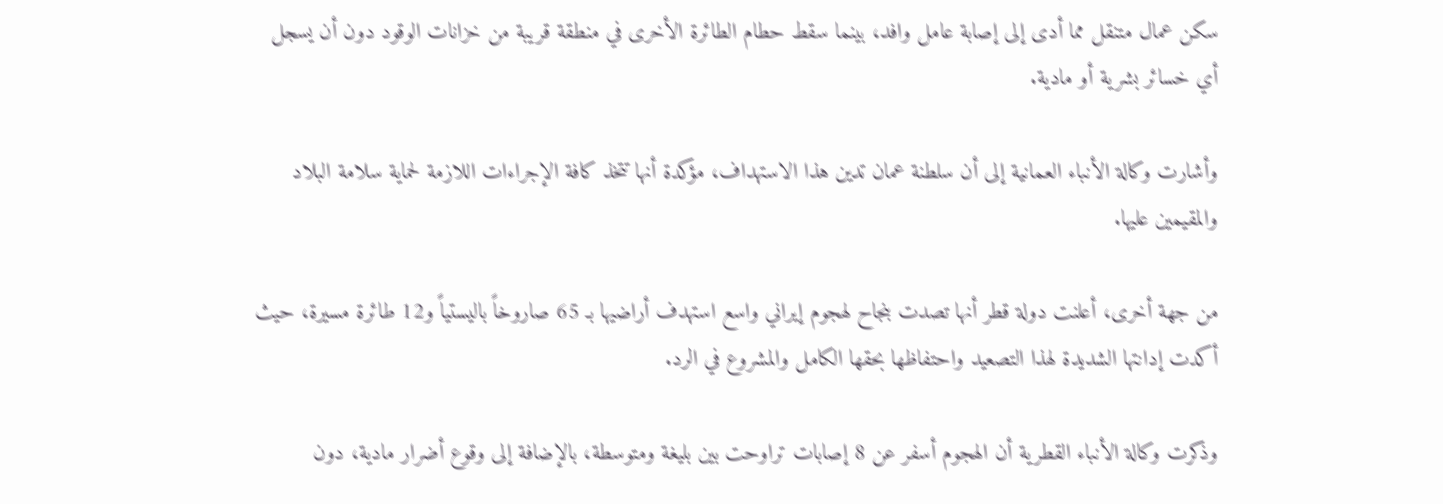سكن عمال متنقل مما أدى إلى إصابة عامل وافد، بينما سقط حطام الطائرة الأخرى في منطقة قريبة من خزانات الوقود دون أن يسجل أي خسائر بشرية أو مادية.

وأشارت وكالة الأنباء العمانية إلى أن سلطنة عمان تدين هذا الاستهداف، مؤكدة أنها تتخذ كافة الإجراءات اللازمة لحماية سلامة البلاد والمقيمين عليها.

من جهة أخرى، أعلنت دولة قطر أنها تصدت بنجاح لهجوم إيراني واسع استهدف أراضيها بـ 65 صاروخاً باليستياً و12 طائرة مسيرة، حيث أكدت إدانتها الشديدة لهذا التصعيد واحتفاظها بحقها الكامل والمشروع في الرد.

وذكرت وكالة الأنباء القطرية أن الهجوم أسفر عن 8 إصابات تراوحت بين بليغة ومتوسطة، بالإضافة إلى وقوع أضرار مادية، دون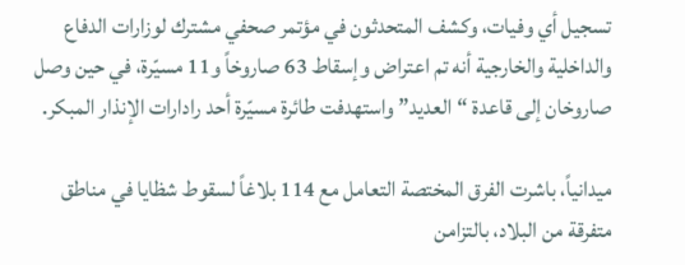تسجيل أي وفيات، وكشف المتحدثون في مؤتمر صحفي مشترك لوزارات الدفاع والداخلية والخارجية أنه تم اعتراض وإسقاط 63 صاروخاً و11 مسيّرة، في حين وصل صاروخان إلى قاعدة “العديد” واستهدفت طائرة مسيّرة أحد رادارات الإنذار المبكر.

ميدانياً، باشرت الفرق المختصة التعامل مع 114 بلاغاً لسقوط شظايا في مناطق متفرقة من البلاد، بالتزامن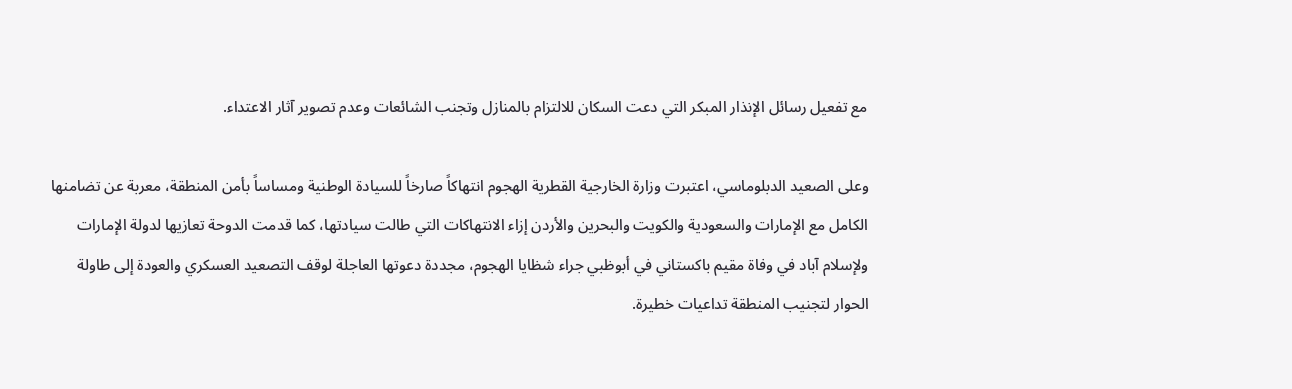مع تفعيل رسائل الإنذار المبكر التي دعت السكان للالتزام بالمنازل وتجنب الشائعات وعدم تصوير آثار الاعتداء.

وعلى الصعيد الدبلوماسي، اعتبرت وزارة الخارجية القطرية الهجوم انتهاكاً صارخاً للسيادة الوطنية ومساساً بأمن المنطقة، معربة عن تضامنها الكامل مع الإمارات والسعودية والكويت والبحرين والأردن إزاء الانتهاكات التي طالت سيادتها، كما قدمت الدوحة تعازيها لدولة الإمارات ولإسلام آباد في وفاة مقيم باكستاني في أبوظبي جراء شظايا الهجوم، مجددة دعوتها العاجلة لوقف التصعيد العسكري والعودة إلى طاولة الحوار لتجنيب المنطقة تداعيات خطيرة.